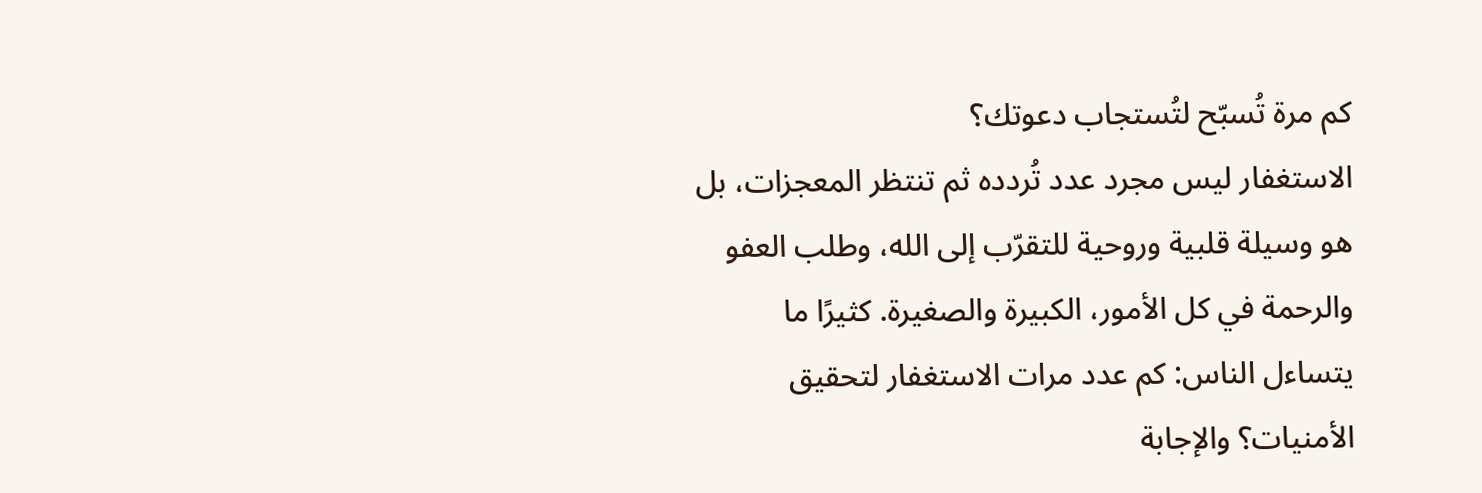كم مرة تُسبّح لتُستجاب دعوتك؟
الاستغفار ليس مجرد عدد تُردده ثم تنتظر المعجزات، بل هو وسيلة قلبية وروحية للتقرّب إلى الله، وطلب العفو والرحمة في كل الأمور، الكبيرة والصغيرة. كثيرًا ما يتساءل الناس: كم عدد مرات الاستغفار لتحقيق الأمنيات؟ والإجابة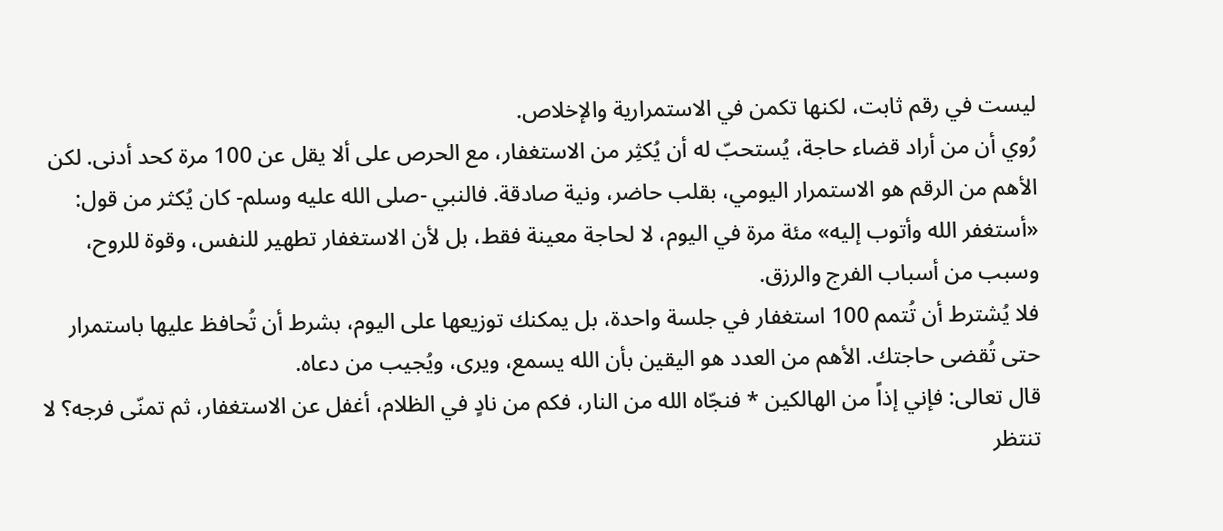ليست في رقم ثابت، لكنها تكمن في الاستمرارية والإخلاص.
رُوي أن من أراد قضاء حاجة، يُستحبّ له أن يُكثِر من الاستغفار، مع الحرص على ألا يقل عن 100 مرة كحد أدنى. لكن الأهم من الرقم هو الاستمرار اليومي، بقلب حاضر، ونية صادقة. فالنبي -صلى الله عليه وسلم- كان يُكثر من قول: «أستغفر الله وأتوب إليه» مئة مرة في اليوم، لا لحاجة معينة فقط، بل لأن الاستغفار تطهير للنفس، وقوة للروح، وسبب من أسباب الفرج والرزق.
فلا يُشترط أن تُتمم 100 استغفار في جلسة واحدة، بل يمكنك توزيعها على اليوم، بشرط أن تُحافظ عليها باستمرار حتى تُقضى حاجتك. الأهم من العدد هو اليقين بأن الله يسمع، ويرى، ويُجيب من دعاه.
قال تعالى: فإني إذاً من الهالكين * فنجّاه الله من النار، فكم من نادٍ في الظلام، أغفل عن الاستغفار، ثم تمنّى فرجه؟ لا تنتظر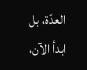العدّة، بل ابدأ الآن،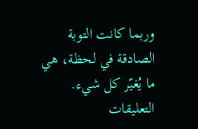وربما كانت التوبة الصادقة في لحظة، هي ما يُغيّر كل شيء.
التعليقات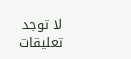لا توجد تعليقات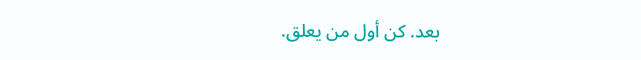بعد. كن أول من يعلق.